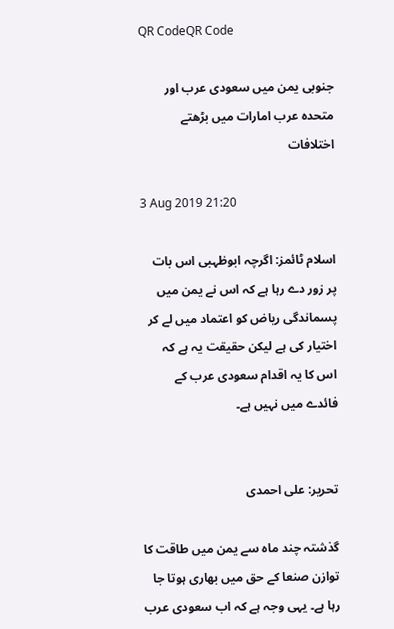QR CodeQR Code

جنوبی یمن میں سعودی عرب اور متحدہ عرب امارات میں بڑھتے اختلافات

3 Aug 2019 21:20

اسلام ٹائمز: اگرچہ ابوظہبی اس بات پر زور دے رہا ہے کہ اس نے یمن میں پسماندگی ریاض کو اعتماد میں لے کر اختیار کی ہے لیکن حقیقت یہ ہے کہ اس کا یہ اقدام سعودی عرب کے فائدے میں نہیں ہے۔


تحریر: علی احمدی

گذشتہ چند ماہ سے یمن میں طاقت کا توازن صنعا کے حق میں بھاری ہوتا جا رہا ہے۔ یہی وجہ ہے کہ اب سعودی عرب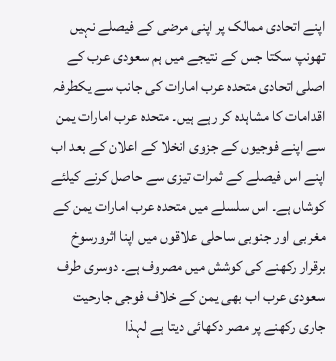اپنے اتحادی ممالک پر اپنی مرضی کے فیصلے نہیں تھونپ سکتا جس کے نتیجے میں ہم سعودی عرب کے اصلی اتحادی متحدہ عرب امارات کی جانب سے یکطرفہ اقدامات کا مشاہدہ کر رہے ہیں۔ متحدہ عرب امارات یمن سے اپنے فوجیوں کے جزوی انخلا کے اعلان کے بعد اب اپنے اس فیصلے کے ثمرات تیزی سے حاصل کرنے کیلئے کوشاں ہے۔ اس سلسلے میں متحدہ عرب امارات یمن کے مغربی اور جنوبی ساحلی علاقوں میں اپنا اثرورسوخ برقرار رکھنے کی کوشش میں مصروف ہے۔ دوسری طرف سعودی عرب اب بھی یمن کے خلاف فوجی جارحیت جاری رکھنے پر مصر دکھائی دیتا ہے لہذا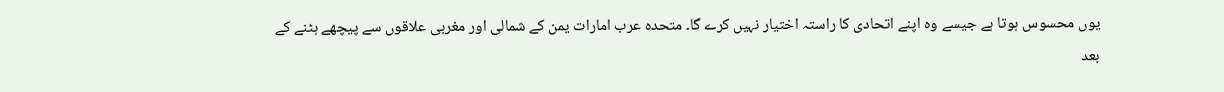یوں محسوس ہوتا ہے جیسے وہ اپنے اتحادی کا راستہ اختیار نہیں کرے گا۔ متحدہ عرب امارات یمن کے شمالی اور مغربی علاقوں سے پیچھے ہٹنے کے بعد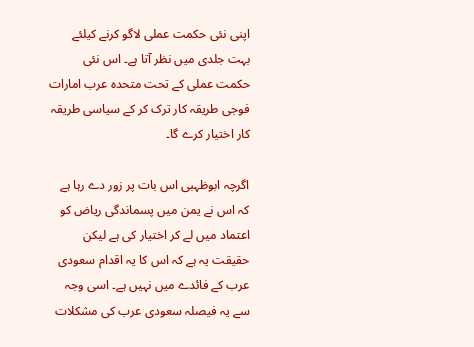اپنی نئی حکمت عملی لاگو کرنے کیلئے بہت جلدی میں نظر آتا ہے۔ اس نئی حکمت عملی کے تحت متحدہ عرب امارات فوجی طریقہ کار ترک کر کے سیاسی طریقہ کار اختیار کرے گا۔

اگرچہ ابوظہبی اس بات پر زور دے رہا ہے کہ اس نے یمن میں پسماندگی ریاض کو اعتماد میں لے کر اختیار کی ہے لیکن حقیقت یہ ہے کہ اس کا یہ اقدام سعودی عرب کے فائدے میں نہیں ہے۔ اسی وجہ سے یہ فیصلہ سعودی عرب کی مشکلات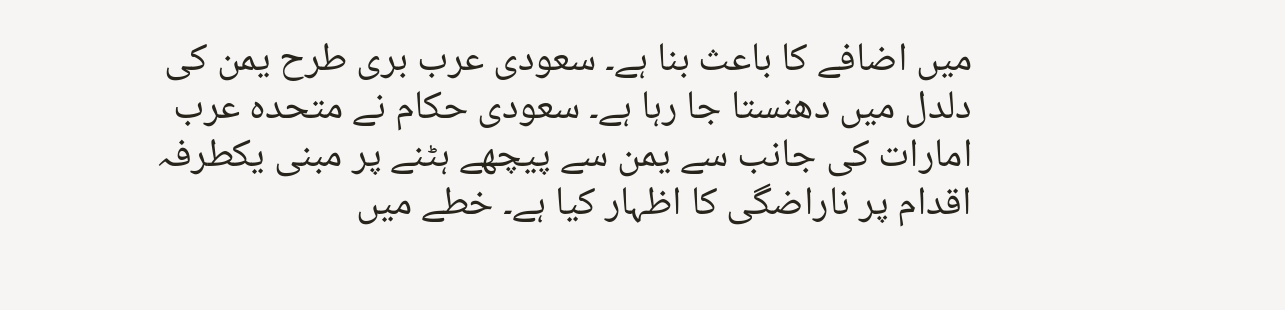میں اضافے کا باعث بنا ہے۔ سعودی عرب بری طرح یمن کی دلدل میں دھنستا جا رہا ہے۔ سعودی حکام نے متحدہ عرب امارات کی جانب سے یمن سے پیچھے ہٹنے پر مبنی یکطرفہ اقدام پر ناراضگی کا اظہار کیا ہے۔ خطے میں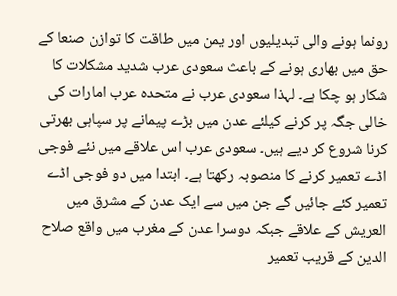رونما ہونے والی تبدیلیوں اور یمن میں طاقت کا توازن صنعا کے حق میں بھاری ہونے کے باعث سعودی عرب شدید مشکلات کا شکار ہو چکا ہے۔ لہذا سعودی عرب نے متحدہ عرب امارات کی خالی جگہ پر کرنے کیلئے عدن میں بڑے پیمانے پر سپاہی بھرتی کرنا شروع کر دیے ہیں۔ سعودی عرب اس علاقے میں نئے فوجی اڈے تعمیر کرنے کا منصوبہ رکھتا ہے۔ ابتدا میں دو فوجی اڈے تعمیر کئے جائیں گے جن میں سے ایک عدن کے مشرق میں العریش کے علاقے جبکہ دوسرا عدن کے مغرب میں واقع صلاح الدین کے قریب تعمیر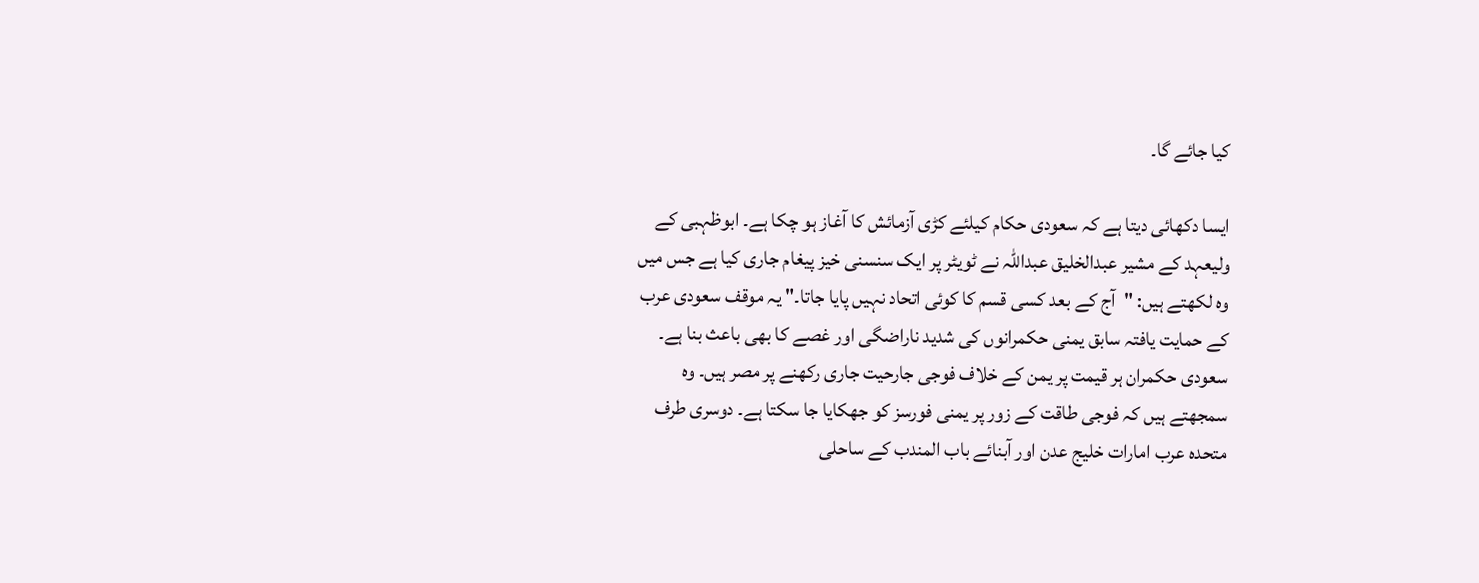کیا جائے گا۔

ایسا دکھائی دیتا ہے کہ سعودی حکام کیلئے کڑی آزمائش کا آغاز ہو چکا ہے۔ ابوظہبی کے ولیعہد کے مشیر عبدالخلیق عبداللہ نے ٹویٹر پر ایک سنسنی خیز پیغام جاری کیا ہے جس میں وہ لکھتے ہیں: "آج کے بعد کسی قسم کا کوئی اتحاد نہیں پایا جاتا۔" یہ موقف سعودی عرب کے حمایت یافتہ سابق یمنی حکمرانوں کی شدید ناراضگی اور غصے کا بھی باعث بنا ہے۔ سعودی حکمران ہر قیمت پر یمن کے خلاف فوجی جارحیت جاری رکھنے پر مصر ہیں۔ وہ سمجھتے ہیں کہ فوجی طاقت کے زور پر یمنی فورسز کو جھکایا جا سکتا ہے۔ دوسری طرف متحدہ عرب امارات خلیج عدن اور آبنائے باب المندب کے ساحلی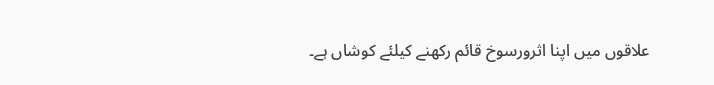علاقوں میں اپنا اثرورسوخ قائم رکھنے کیلئے کوشاں ہے۔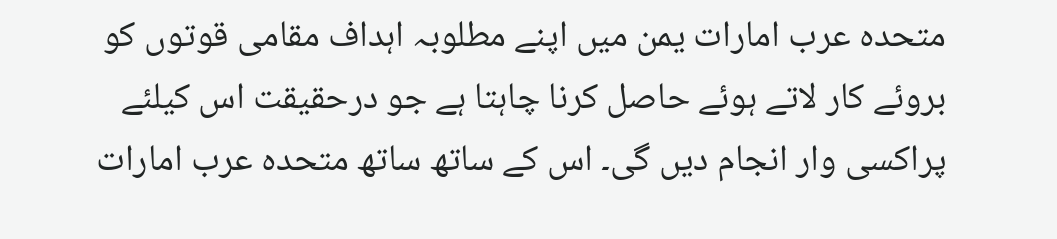متحدہ عرب امارات یمن میں اپنے مطلوبہ اہداف مقامی قوتوں کو بروئے کار لاتے ہوئے حاصل کرنا چاہتا ہے جو درحقیقت اس کیلئے پراکسی وار انجام دیں گی۔ اس کے ساتھ ساتھ متحدہ عرب امارات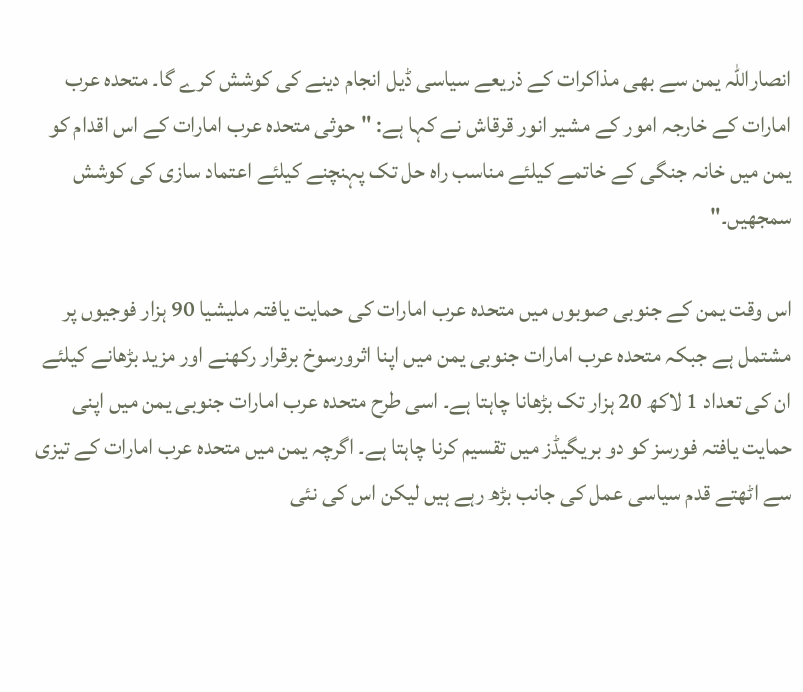انصاراللہ یمن سے بھی مذاکرات کے ذریعے سیاسی ڈیل انجام دینے کی کوشش کرے گا۔ متحدہ عرب امارات کے خارجہ امور کے مشیر انور قرقاش نے کہا ہے: "حوثی متحدہ عرب امارات کے اس اقدام کو یمن میں خانہ جنگی کے خاتمے کیلئے مناسب راہ حل تک پہنچنے کیلئے اعتماد سازی کی کوشش سمجھیں۔"

اس وقت یمن کے جنوبی صوبوں میں متحدہ عرب امارات کی حمایت یافتہ ملیشیا 90 ہزار فوجیوں پر مشتمل ہے جبکہ متحدہ عرب امارات جنوبی یمن میں اپنا اثرورسوخ برقرار رکھنے اور مزید بڑھانے کیلئے ان کی تعداد 1 لاکھ 20 ہزار تک بڑھانا چاہتا ہے۔ اسی طرح متحدہ عرب امارات جنوبی یمن میں اپنی حمایت یافتہ فورسز کو دو بریگیڈز میں تقسیم کرنا چاہتا ہے۔ اگرچہ یمن میں متحدہ عرب امارات کے تیزی سے اٹھتے قدم سیاسی عمل کی جانب بڑھ رہے ہیں لیکن اس کی نئی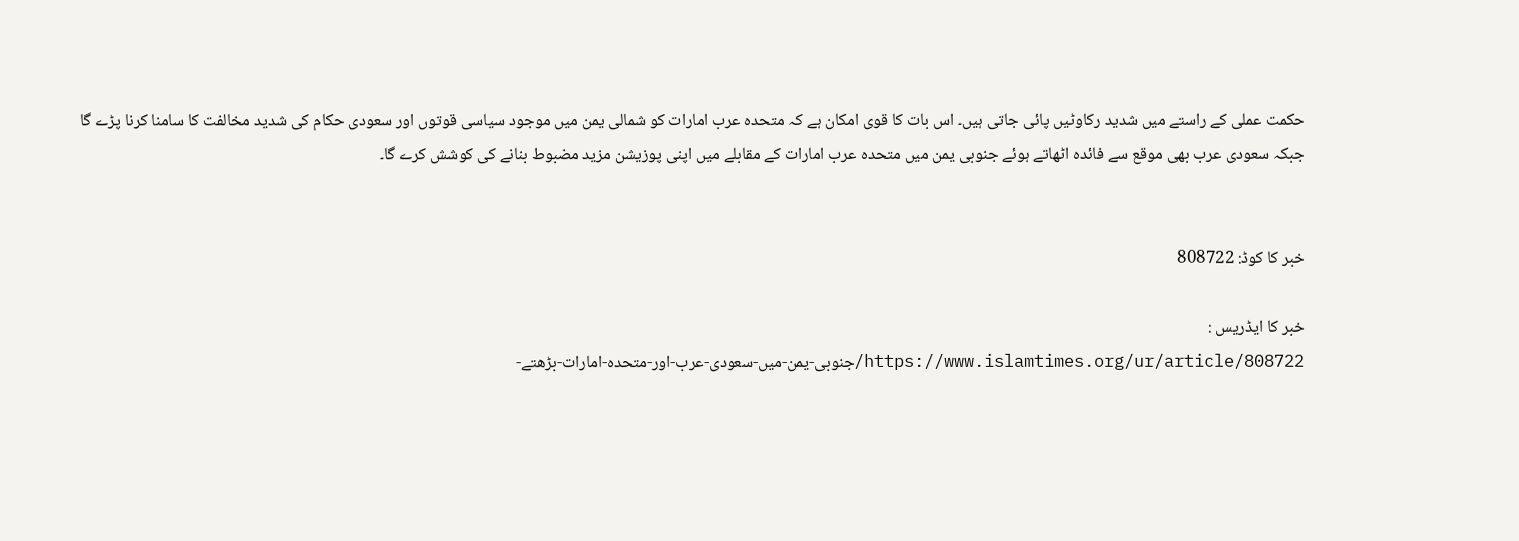حکمت عملی کے راستے میں شدید رکاوٹیں پائی جاتی ہیں۔ اس بات کا قوی امکان ہے کہ متحدہ عرب امارات کو شمالی یمن میں موجود سیاسی قوتوں اور سعودی حکام کی شدید مخالفت کا سامنا کرنا پڑے گا جبکہ سعودی عرب بھی موقع سے فائدہ اٹھاتے ہوئے جنوبی یمن میں متحدہ عرب امارات کے مقابلے میں اپنی پوزیشن مزید مضبوط بنانے کی کوشش کرے گا۔


خبر کا کوڈ: 808722

خبر کا ایڈریس :
https://www.islamtimes.org/ur/article/808722/جنوبی-یمن-میں-سعودی-عرب-اور-متحدہ-امارات-بڑھتے-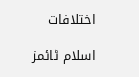اختلافات

اسلام ٹائمز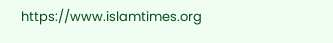https://www.islamtimes.org